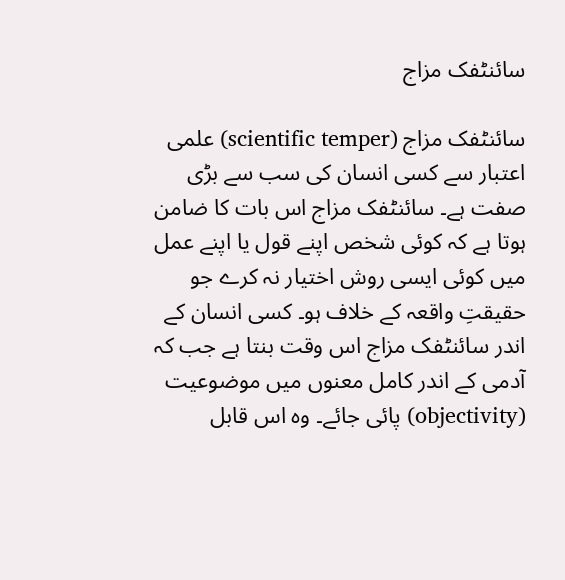سائنٹفک مزاج

سائنٹفک مزاج (scientific temper) علمی اعتبار سے کسی انسان کی سب سے بڑی صفت ہے۔ سائنٹفک مزاج اس بات کا ضامن ہوتا ہے کہ کوئی شخص اپنے قول یا اپنے عمل میں کوئی ایسی روش اختیار نہ کرے جو حقیقتِ واقعہ کے خلاف ہو۔ کسی انسان کے اندر سائنٹفک مزاج اس وقت بنتا ہے جب کہ آدمی کے اندر کامل معنوں میں موضوعیت (objectivity) پائی جائے۔ وہ اس قابل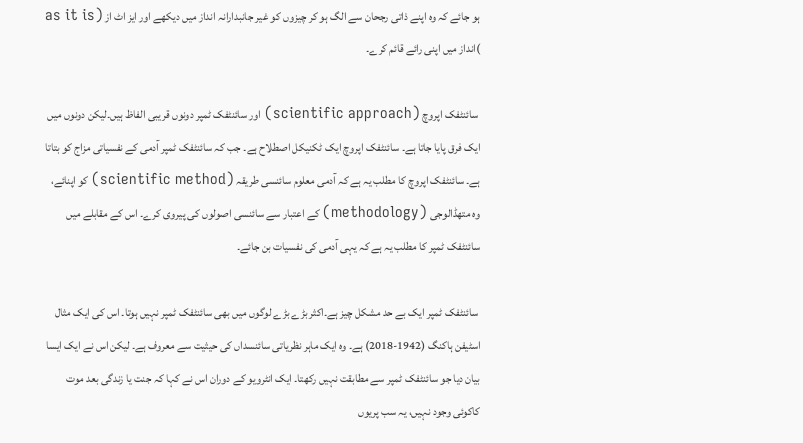ہو جائے کہ وہ اپنے ذاتی رجحان سے الگ ہو کر چیزوں کو غیر جانبدارانہ انداز میں دیکھے اور ایز اٹ از (as it is )انداز میں اپنی رائے قائم کرے۔

 سائنٹفک اپروچ (scientific approach) اور سائنٹفک ٹمپر دونوں قریبی الفاظ ہیں۔لیکن دونوں میں ایک فرق پایا جاتا ہے۔ سائنٹفک اپروچ ایک ٹکنیکل اصطلاح ہے۔ جب کہ سائنٹفک ٹمپر آدمی کے نفسیاتی مزاج کو بتاتا ہے۔ سائنٹفک اپروچ کا مطلب یہ ہے کہ آدمی معلوم سائنسی طریقہ (scientific method) کو اپنائے، وہ متھڈالوجی (methodology) کے اعتبار سے سائنسی اصولوں کی پیروی کرے۔ اس کے مقابلے میں سائنٹفک ٹمپر کا مطلب یہ ہے کہ یہی آدمی کی نفسیات بن جائے۔

 سائنٹفک ٹمپر ایک بے حد مشکل چیز ہے۔اکثر بڑے بڑے لوگوں میں بھی سائنٹفک ٹمپر نہیں ہوتا۔ اس کی ایک مثال اسٹیفن ہاکنگ (1942-2018) ہے۔ وہ ایک ماہر نظریاتی سائنسداں کی حیثیت سے معروف ہے۔ لیکن اس نے ایک ایسا بیان دیا جو سائنٹفک ٹمپر سے مطابقت نہیں رکھتا۔ ایک انٹرویو کے دوران اس نے کہا کہ جنت یا زندگی بعد موت کاکوئی وجود نہیں، یہ سب پریوں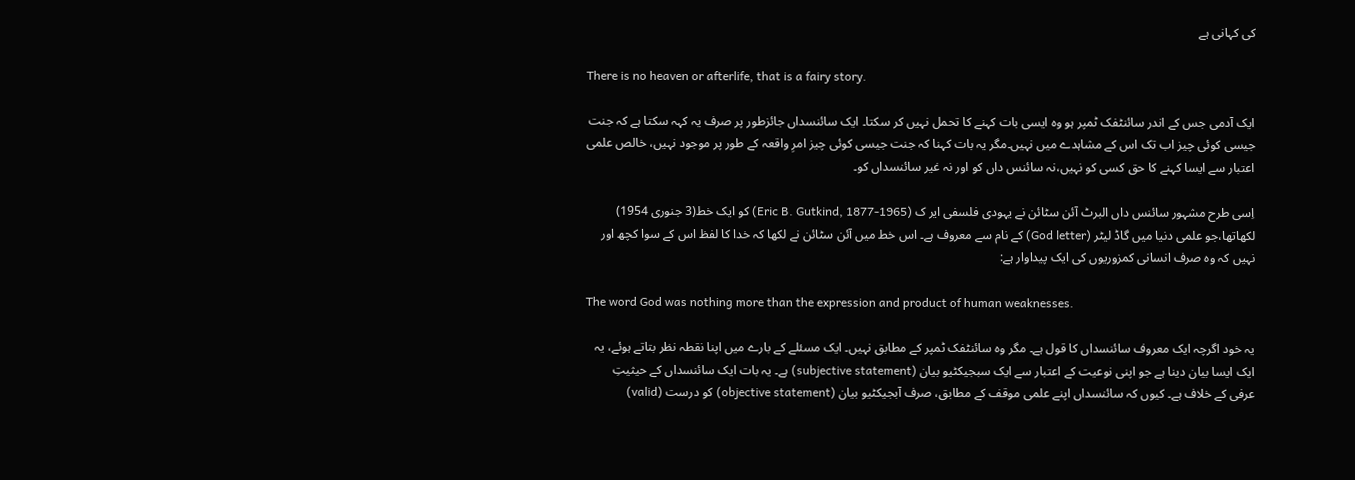کی کہانی ہے

There is no heaven or afterlife, that is a fairy story.

ایک آدمی جس کے اندر سائنٹفک ٹمپر ہو وہ ایسی بات کہنے کا تحمل نہیں کر سکتا۔ ایک سائنسداں جائزطور پر صرف یہ کہہ سکتا ہے کہ جنت جیسی کوئی چیز اب تک اس کے مشاہدے میں نہیں۔مگر یہ بات کہنا کہ جنت جیسی کوئی چیز امرِ واقعہ کے طور پر موجود نہیں، خالص علمی اعتبار سے ایسا کہنے کا حق کسی کو نہیں،نہ سائنس داں کو اور نہ غیر سائنسداں کو۔

اِسی طرح مشہور سائنس داں البرٹ آئن سٹائن نے یہودی فلسفی ایر ک (Eric B. Gutkind, 1877-1965) کو ایک خط(3 جنوری 1954) لکھاتھا،جو علمی دنیا میں گاڈ لیٹر (God letter) کے نام سے معروف ہے۔ اس خط میں آئن سٹائن نے لکھا کہ خدا کا لفظ اس کے سوا کچھ اور نہیں کہ وہ صرف انسانی کمزوریوں کی ایک پیداوار ہے:

The word God was nothing more than the expression and product of human weaknesses.

یہ خود اگرچہ ایک معروف سائنسداں کا قول ہے۔ مگر وہ سائنٹفک ٹمپر کے مطابق نہیں۔ ایک مسئلے کے بارے میں اپنا نقطہ نظر بتاتے ہوئے، یہ ایک ایسا بیان دینا ہے جو اپنی نوعیت کے اعتبار سے ایک سبجیکٹیو بیان (subjective statement) ہے۔ یہ بات ایک سائنسداں کے حیثیتِ عرفی کے خلاف ہے۔ کیوں کہ سائنسداں اپنے علمی موقف کے مطابق، صرف آبجیکٹیو بیان (objective statement) کو درست (valid)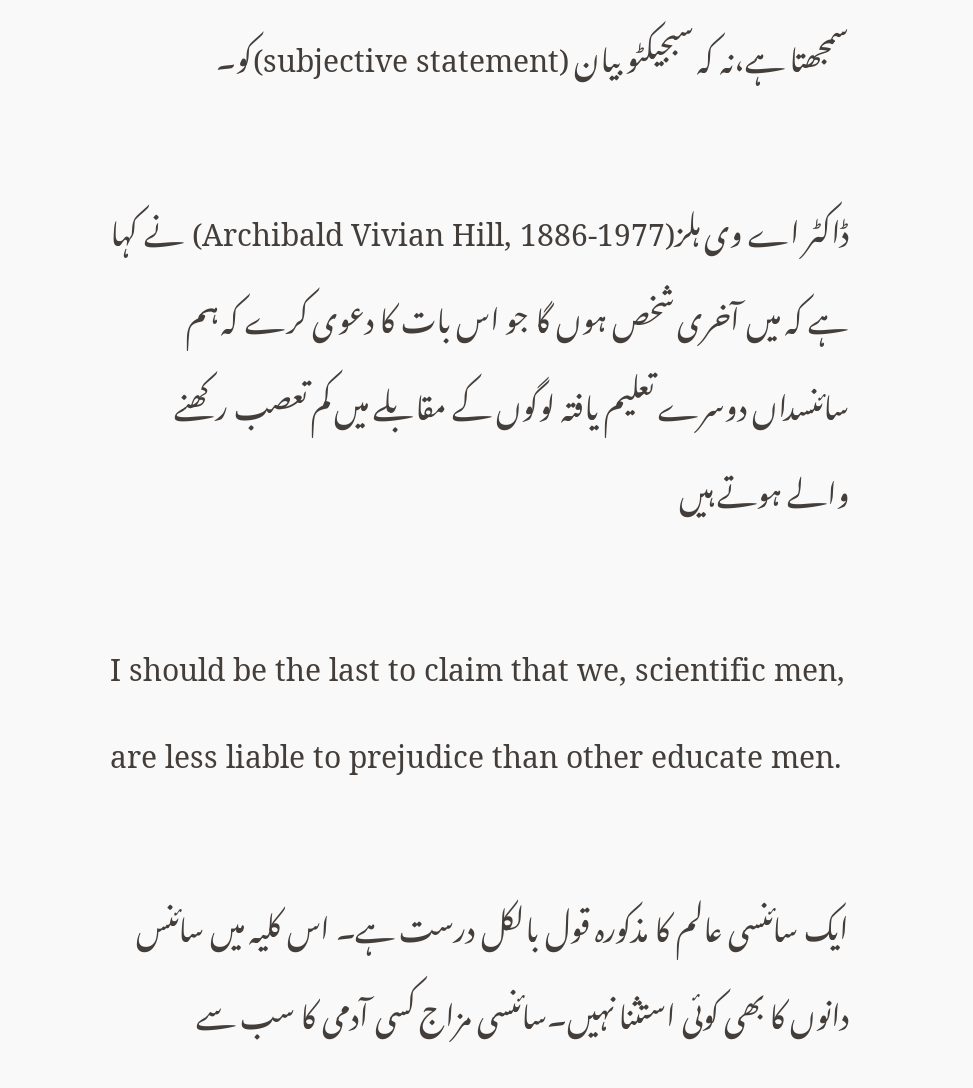سمجھتا ہے،نہ کہ سبجیکٹو بیان (subjective statement)کو۔

ڈاکٹر اے وی ہلز(Archibald Vivian Hill, 1886-1977) نے کہا ہے کہ میں آخری شخص ہوں گا جو اس بات کا دعوی کرے کہ ہم سائنسداں دوسرے تعلیم یافتہ لوگوں کے مقابلے میں کم تعصب رکھنے والے ہوتے ہیں

I should be the last to claim that we, scientific men, are less liable to prejudice than other educate men.

ایک سائنسی عالم کا مذکورہ قول بالکل درست ہے۔ اس کلیہ میں سائنس دانوں کا بھی کوئی استثنا نہیں۔سائنسی مزاج کسی آدمی کا سب سے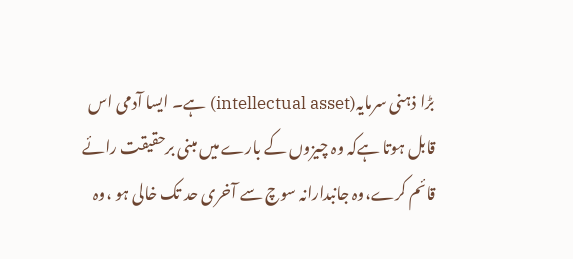بڑا ذہنی سرمایہ(intellectual asset) ہے۔ ایسا آدمی اس قابل ہوتا ہےکہ وہ چیزوں کے بارے میں مبنی برحقیقت رائے قائم کرے،وہ جانبدارانہ سوچ سے آخری حد تک خالی ہو ،وہ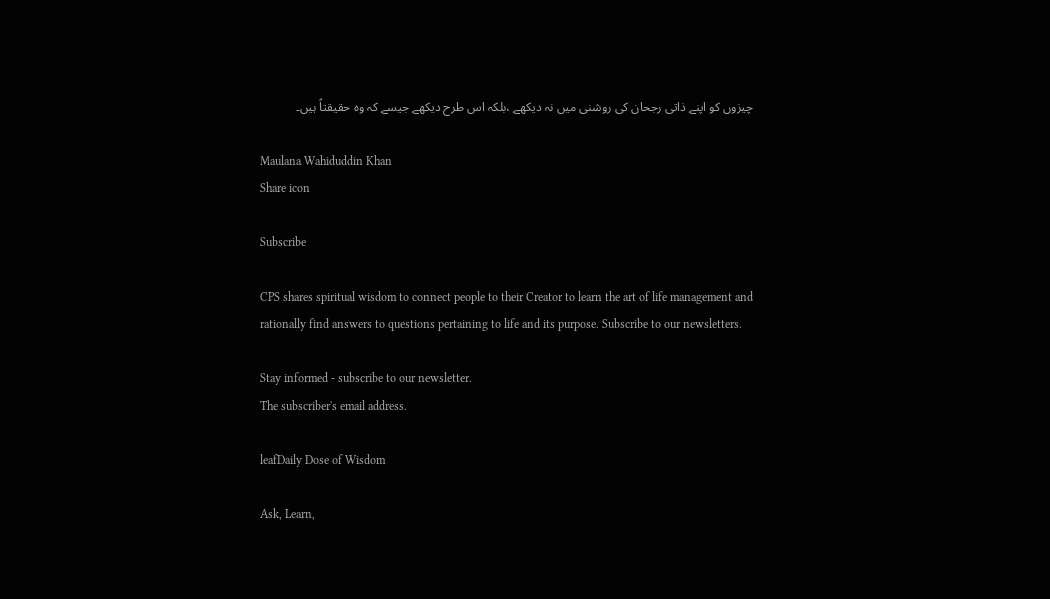چیزوں کو اپنے ذاتی رجحان کی روشنی میں نہ دیکھے ،بلکہ اس طرح دیکھے جیسے کہ وہ حقیقتاً ہیں۔

Maulana Wahiduddin Khan
Share icon

Subscribe

CPS shares spiritual wisdom to connect people to their Creator to learn the art of life management and rationally find answers to questions pertaining to life and its purpose. Subscribe to our newsletters.

Stay informed - subscribe to our newsletter.
The subscriber's email address.

leafDaily Dose of Wisdom

Ask, Learn,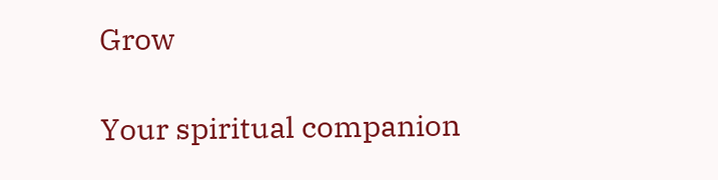Grow

Your spiritual companion